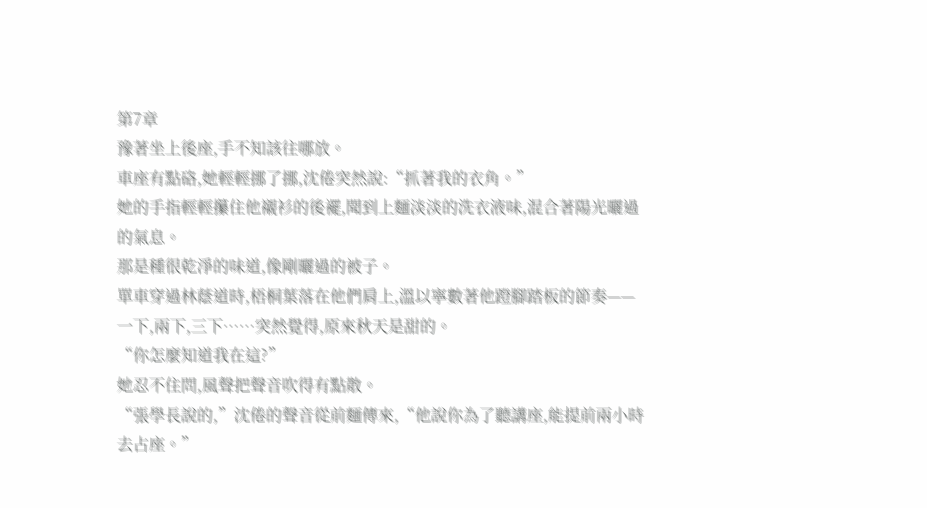第7章
豫著坐上後座,手不知該往哪放。
車座有點硌,她輕輕挪了挪,沈倦突然說:“抓著我的衣角。”
她的手指輕輕攥住他襯衫的後襬,聞到上麵淡淡的洗衣液味,混合著陽光曬過的氣息。
那是種很乾淨的味道,像剛曬過的被子。
單車穿過林蔭道時,梧桐葉落在他們肩上,溫以寧數著他蹬腳踏板的節奏——一下,兩下,三下……突然覺得,原來秋天是甜的。
“你怎麼知道我在這?”
她忍不住問,風聲把聲音吹得有點散。
“張學長說的,”沈倦的聲音從前麵傳來,“他說你為了聽講座,能提前兩小時去占座。”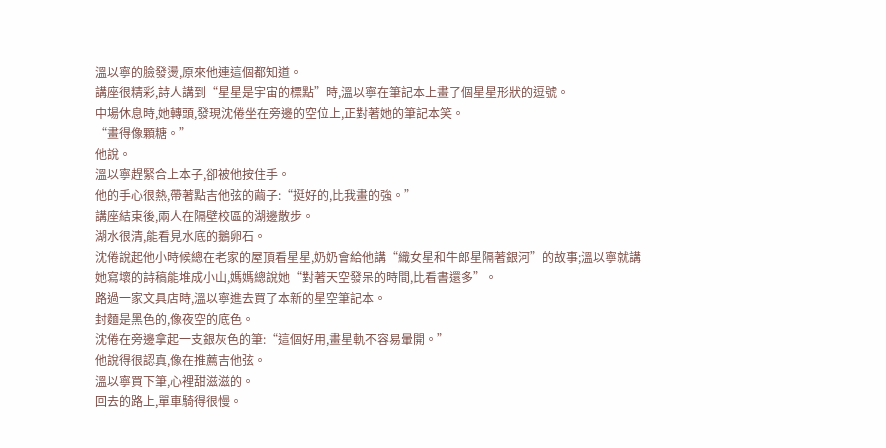溫以寧的臉發燙,原來他連這個都知道。
講座很精彩,詩人講到“星星是宇宙的標點”時,溫以寧在筆記本上畫了個星星形狀的逗號。
中場休息時,她轉頭,發現沈倦坐在旁邊的空位上,正對著她的筆記本笑。
“畫得像顆糖。”
他說。
溫以寧趕緊合上本子,卻被他按住手。
他的手心很熱,帶著點吉他弦的繭子:“挺好的,比我畫的強。”
講座結束後,兩人在隔壁校區的湖邊散步。
湖水很清,能看見水底的鵝卵石。
沈倦說起他小時候總在老家的屋頂看星星,奶奶會給他講“織女星和牛郎星隔著銀河”的故事;溫以寧就講她寫壞的詩稿能堆成小山,媽媽總說她“對著天空發呆的時間,比看書還多”。
路過一家文具店時,溫以寧進去買了本新的星空筆記本。
封麵是黑色的,像夜空的底色。
沈倦在旁邊拿起一支銀灰色的筆:“這個好用,畫星軌不容易暈開。”
他說得很認真,像在推薦吉他弦。
溫以寧買下筆,心裡甜滋滋的。
回去的路上,單車騎得很慢。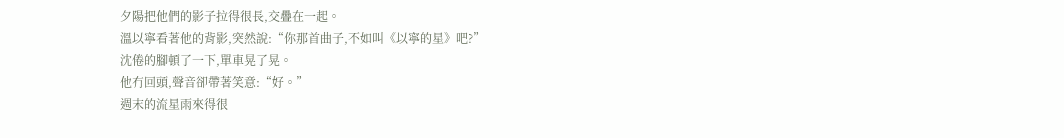夕陽把他們的影子拉得很長,交疊在一起。
溫以寧看著他的背影,突然說:“你那首曲子,不如叫《以寧的星》吧?”
沈倦的腳頓了一下,單車晃了晃。
他冇回頭,聲音卻帶著笑意:“好。”
週末的流星雨來得很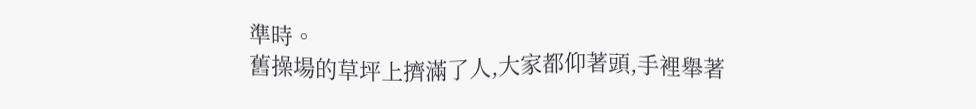準時。
舊操場的草坪上擠滿了人,大家都仰著頭,手裡舉著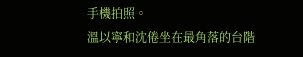手機拍照。
溫以寧和沈倦坐在最角落的台階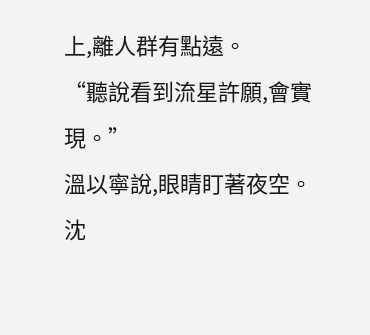上,離人群有點遠。
“聽說看到流星許願,會實現。”
溫以寧說,眼睛盯著夜空。
沈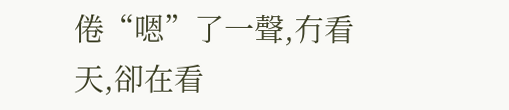倦“嗯”了一聲,冇看天,卻在看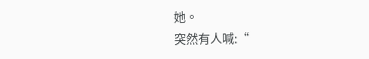她。
突然有人喊:“